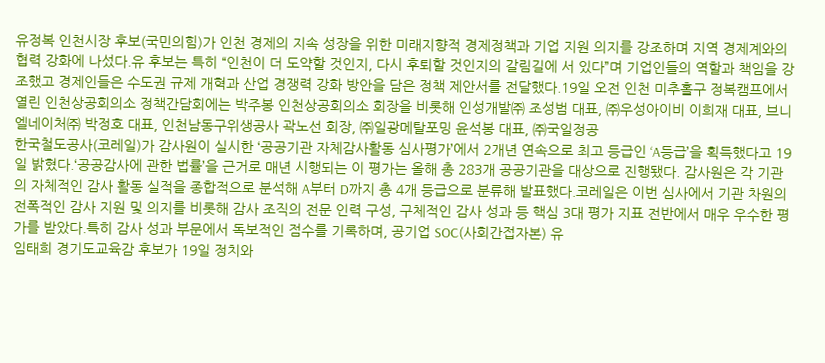유정복 인천시장 후보(국민의힘)가 인천 경제의 지속 성장을 위한 미래지향적 경제정책과 기업 지원 의지를 강조하며 지역 경제계와의 협력 강화에 나섰다.유 후보는 특히 “인천이 더 도약할 것인지, 다시 후퇴할 것인지의 갈림길에 서 있다”며 기업인들의 역할과 책임을 강조했고 경제인들은 수도권 규제 개혁과 산업 경쟁력 강화 방안을 담은 정책 제안서를 전달했다.19일 오전 인천 미추홀구 정복캠프에서 열린 인천상공회의소 정책간담회에는 박주봉 인천상공회의소 회장을 비롯해 인성개발㈜ 조성범 대표, ㈜우성아이비 이희재 대표, 브니엘네이처㈜ 박정호 대표, 인천남동구위생공사 곽노선 회장, ㈜일광메탈포밍 윤석봉 대표, ㈜국일정공
한국철도공사(코레일)가 감사원이 실시한 ‘공공기관 자체감사활동 심사평가’에서 2개년 연속으로 최고 등급인 ‘A등급’을 획득했다고 19일 밝혔다.‘공공감사에 관한 법률’을 근거로 매년 시행되는 이 평가는 올해 총 283개 공공기관을 대상으로 진행됐다. 감사원은 각 기관의 자체적인 감사 활동 실적을 종합적으로 분석해 A부터 D까지 총 4개 등급으로 분류해 발표했다.코레일은 이번 심사에서 기관 차원의 전폭적인 감사 지원 및 의지를 비롯해 감사 조직의 전문 인력 구성, 구체적인 감사 성과 등 핵심 3대 평가 지표 전반에서 매우 우수한 평가를 받았다.특히 감사 성과 부문에서 독보적인 점수를 기록하며, 공기업 SOC(사회간접자본) 유
임태희 경기도교육감 후보가 19일 정치와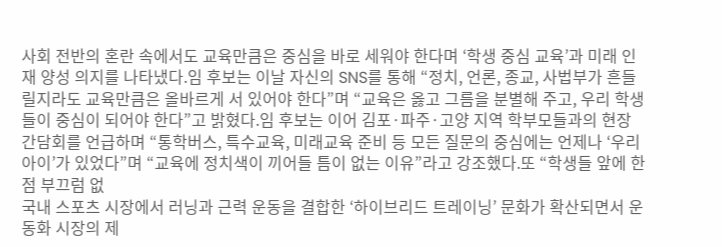사회 전반의 혼란 속에서도 교육만큼은 중심을 바로 세워야 한다며 ‘학생 중심 교육’과 미래 인재 양성 의지를 나타냈다.임 후보는 이날 자신의 SNS를 통해 “정치, 언론, 종교, 사법부가 흔들릴지라도 교육만큼은 올바르게 서 있어야 한다”며 “교육은 옳고 그름을 분별해 주고, 우리 학생들이 중심이 되어야 한다”고 밝혔다.임 후보는 이어 김포·파주·고양 지역 학부모들과의 현장 간담회를 언급하며 “통학버스, 특수교육, 미래교육 준비 등 모든 질문의 중심에는 언제나 ‘우리 아이’가 있었다”며 “교육에 정치색이 끼어들 틈이 없는 이유”라고 강조했다.또 “학생들 앞에 한 점 부끄럼 없
국내 스포츠 시장에서 러닝과 근력 운동을 결합한 ‘하이브리드 트레이닝’ 문화가 확산되면서 운동화 시장의 제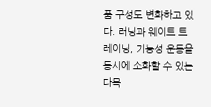품 구성도 변화하고 있다. 러닝과 웨이트 트레이닝, 기능성 운동을 동시에 소화할 수 있는 다목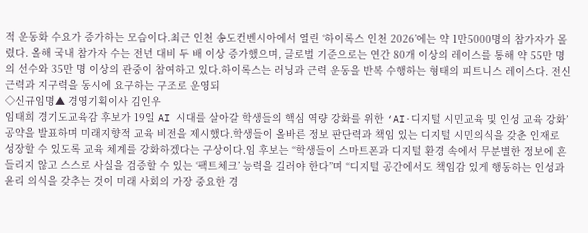적 운동화 수요가 증가하는 모습이다.최근 인천 송도컨벤시아에서 열린 ‘하이록스 인천 2026’에는 약 1만5000명의 참가자가 몰렸다. 올해 국내 참가자 수는 전년 대비 두 배 이상 증가했으며, 글로벌 기준으로는 연간 80개 이상의 레이스를 통해 약 55만 명의 선수와 35만 명 이상의 관중이 참여하고 있다.하이록스는 러닝과 근력 운동을 반복 수행하는 형태의 피트니스 레이스다. 전신 근력과 지구력을 동시에 요구하는 구조로 운영되
◇신규임명▲ 경영기획이사 김인우
임태희 경기도교육감 후보가 19일 AI 시대를 살아갈 학생들의 핵심 역량 강화를 위한 ‘AI·디지털 시민교육 및 인성 교육 강화’ 공약을 발표하며 미래지향적 교육 비전을 제시했다.학생들이 올바른 정보 판단력과 책임 있는 디지털 시민의식을 갖춘 인재로 성장할 수 있도록 교육 체계를 강화하겠다는 구상이다.임 후보는 “학생들이 스마트폰과 디지털 환경 속에서 무분별한 정보에 흔들리지 않고 스스로 사실을 검증할 수 있는 ‘팩트체크’ 능력을 길러야 한다”며 “디지털 공간에서도 책임감 있게 행동하는 인성과 윤리 의식을 갖추는 것이 미래 사회의 가장 중요한 경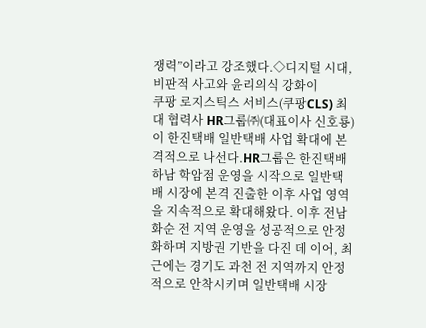쟁력”이라고 강조했다.◇디지털 시대, 비판적 사고와 윤리의식 강화이
쿠팡 로지스틱스 서비스(쿠팡CLS) 최대 협력사 HR그룹㈜(대표이사 신호룡)이 한진택배 일반택배 사업 확대에 본격적으로 나선다.HR그룹은 한진택배 하남 학암점 운영을 시작으로 일반택배 시장에 본격 진출한 이후 사업 영역을 지속적으로 확대해왔다. 이후 전남 화순 전 지역 운영을 성공적으로 안정화하며 지방권 기반을 다진 데 이어, 최근에는 경기도 과천 전 지역까지 안정적으로 안착시키며 일반택배 시장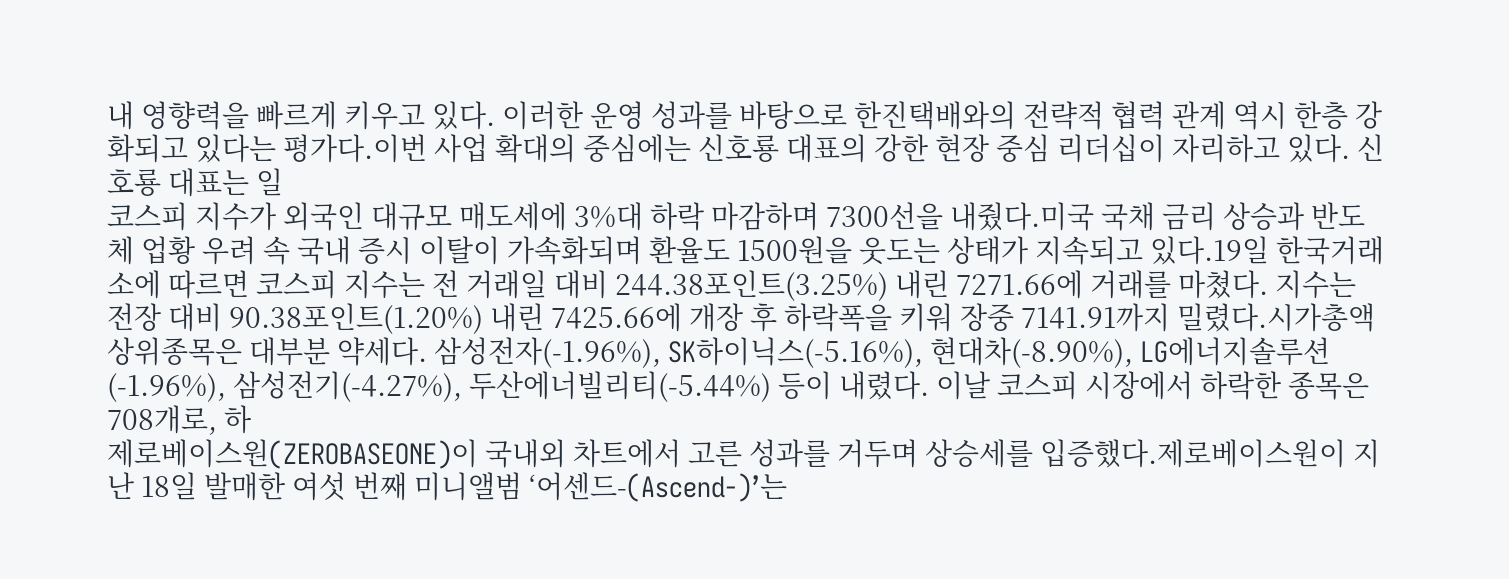내 영향력을 빠르게 키우고 있다. 이러한 운영 성과를 바탕으로 한진택배와의 전략적 협력 관계 역시 한층 강화되고 있다는 평가다.이번 사업 확대의 중심에는 신호룡 대표의 강한 현장 중심 리더십이 자리하고 있다. 신호룡 대표는 일
코스피 지수가 외국인 대규모 매도세에 3%대 하락 마감하며 7300선을 내줬다.미국 국채 금리 상승과 반도체 업황 우려 속 국내 증시 이탈이 가속화되며 환율도 1500원을 웃도는 상태가 지속되고 있다.19일 한국거래소에 따르면 코스피 지수는 전 거래일 대비 244.38포인트(3.25%) 내린 7271.66에 거래를 마쳤다. 지수는 전장 대비 90.38포인트(1.20%) 내린 7425.66에 개장 후 하락폭을 키워 장중 7141.91까지 밀렸다.시가총액 상위종목은 대부분 약세다. 삼성전자(-1.96%), SK하이닉스(-5.16%), 현대차(-8.90%), LG에너지솔루션(-1.96%), 삼성전기(-4.27%), 두산에너빌리티(-5.44%) 등이 내렸다. 이날 코스피 시장에서 하락한 종목은 708개로, 하
제로베이스원(ZEROBASEONE)이 국내외 차트에서 고른 성과를 거두며 상승세를 입증했다.제로베이스원이 지난 18일 발매한 여섯 번째 미니앨범 ‘어센드-(Ascend-)’는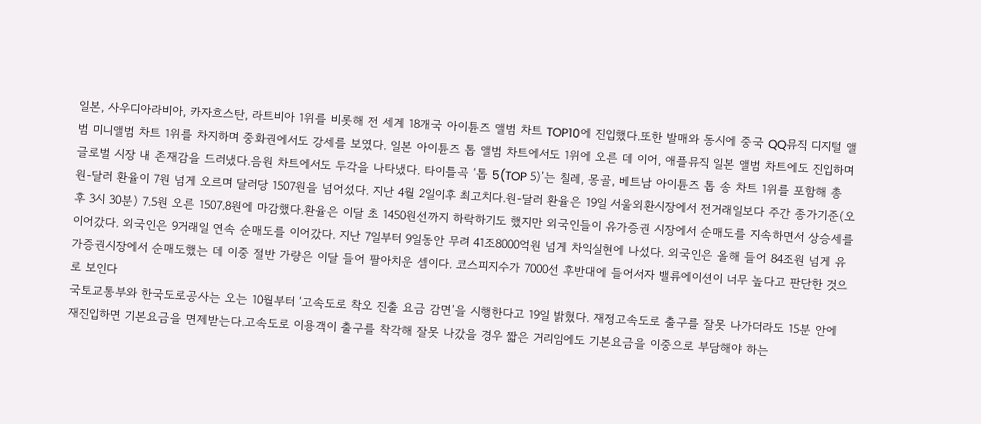일본, 사우디아라비아, 카자흐스탄, 라트비아 1위를 비롯해 전 세계 18개국 아이튠즈 앨범 차트 TOP10에 진입했다.또한 발매와 동시에 중국 QQ뮤직 디지털 앨범 미니앨범 차트 1위를 차지하며 중화권에서도 강세를 보였다. 일본 아이튠즈 톱 앨범 차트에서도 1위에 오른 데 이어, 애플뮤직 일본 앨범 차트에도 진입하며 글로벌 시장 내 존재감을 드러냈다.음원 차트에서도 두각을 나타냈다. 타이틀곡 ‘톱 5(TOP 5)’는 칠레, 몽골, 베트남 아이튠즈 톱 송 차트 1위를 포함해 총
원-달러 환율이 7원 넘게 오르며 달러당 1507원을 넘어섰다. 지난 4월 2일이후 최고치다.원-달러 환율은 19일 서울외환시장에서 전거래일보다 주간 종가기준(오후 3시 30분) 7.5원 오른 1507.8원에 마감했다.환율은 이달 초 1450원선까지 하락하기도 했지만 외국인들이 유가증권 시장에서 순매도를 지속하면서 상승세를 이어갔다. 외국인은 9거래일 연속 순매도를 이어갔다. 지난 7일부터 9일동안 무려 41조8000억원 넘게 차익실현에 나섰다. 외국인은 올해 들어 84조원 넘게 유가증권시장에서 순매도했는 데 이중 절반 가량은 이달 들어 팔아치운 셈이다. 코스피지수가 7000선 후반대에 들어서자 밸류에이션이 너무 높다고 판단한 것으로 보인다
국토교통부와 한국도로공사는 오는 10월부터 ‘고속도로 착오 진출 요금 감면’을 시행한다고 19일 밝혔다. 재정고속도로 출구를 잘못 나가더라도 15분 안에 재진입하면 기본요금을 면제받는다.고속도로 이용객이 출구를 착각해 잘못 나갔을 경우 짧은 거리임에도 기본요금을 이중으로 부담해야 하는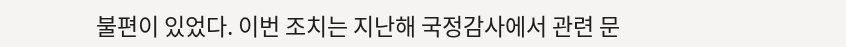불편이 있었다. 이번 조치는 지난해 국정감사에서 관련 문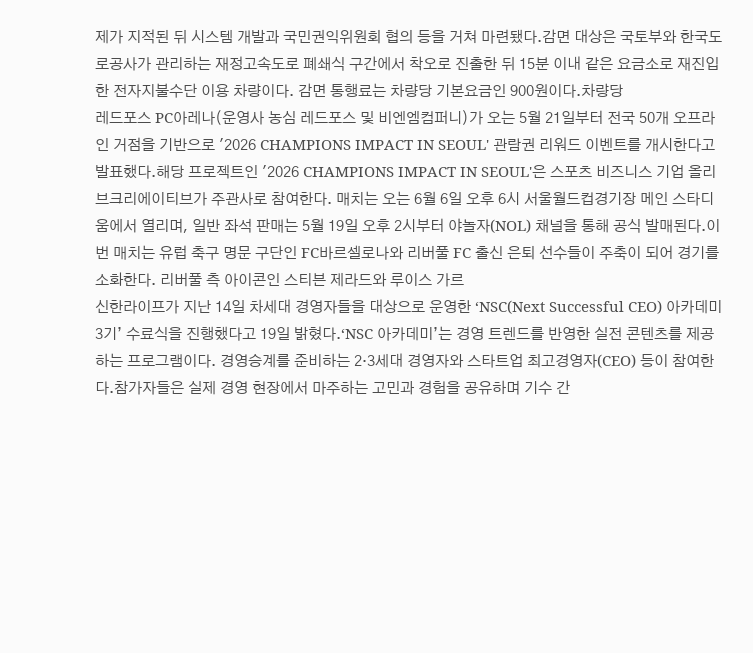제가 지적된 뒤 시스템 개발과 국민권익위원회 협의 등을 거쳐 마련됐다.감면 대상은 국토부와 한국도로공사가 관리하는 재정고속도로 폐쇄식 구간에서 착오로 진출한 뒤 15분 이내 같은 요금소로 재진입한 전자지불수단 이용 차량이다. 감면 통행료는 차량당 기본요금인 900원이다.차량당
레드포스 PC아레나(운영사 농심 레드포스 및 비엔엠컴퍼니)가 오는 5월 21일부터 전국 50개 오프라인 거점을 기반으로 '2026 CHAMPIONS IMPACT IN SEOUL' 관람권 리워드 이벤트를 개시한다고 발표했다.해당 프로젝트인 '2026 CHAMPIONS IMPACT IN SEOUL'은 스포츠 비즈니스 기업 올리브크리에이티브가 주관사로 참여한다. 매치는 오는 6월 6일 오후 6시 서울월드컵경기장 메인 스타디움에서 열리며, 일반 좌석 판매는 5월 19일 오후 2시부터 야놀자(NOL) 채널을 통해 공식 발매된다.이번 매치는 유럽 축구 명문 구단인 FC바르셀로나와 리버풀 FC 출신 은퇴 선수들이 주축이 되어 경기를 소화한다. 리버풀 측 아이콘인 스티븐 제라드와 루이스 가르
신한라이프가 지난 14일 차세대 경영자들을 대상으로 운영한 ‘NSC(Next Successful CEO) 아카데미 3기’ 수료식을 진행했다고 19일 밝혔다.‘NSC 아카데미’는 경영 트렌드를 반영한 실전 콘텐츠를 제공하는 프로그램이다. 경영승계를 준비하는 2·3세대 경영자와 스타트업 최고경영자(CEO) 등이 참여한다.참가자들은 실제 경영 현장에서 마주하는 고민과 경험을 공유하며 기수 간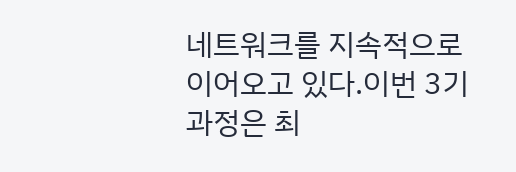네트워크를 지속적으로 이어오고 있다.이번 3기 과정은 최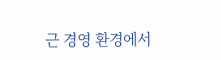근 경영 환경에서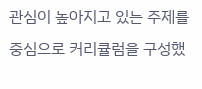관심이 높아지고 있는 주제를 중심으로 커리큘럼을 구성했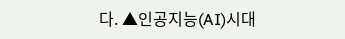다. ▲인공지능(AI)시대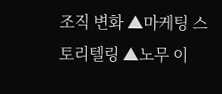조직 변화 ▲마케팅 스토리텔링 ▲노무 이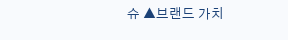슈 ▲브랜드 가치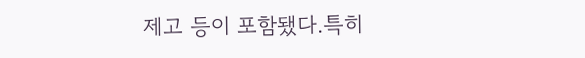제고 등이 포함됐다.특히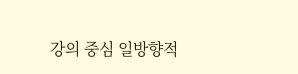강의 중심 일방향적